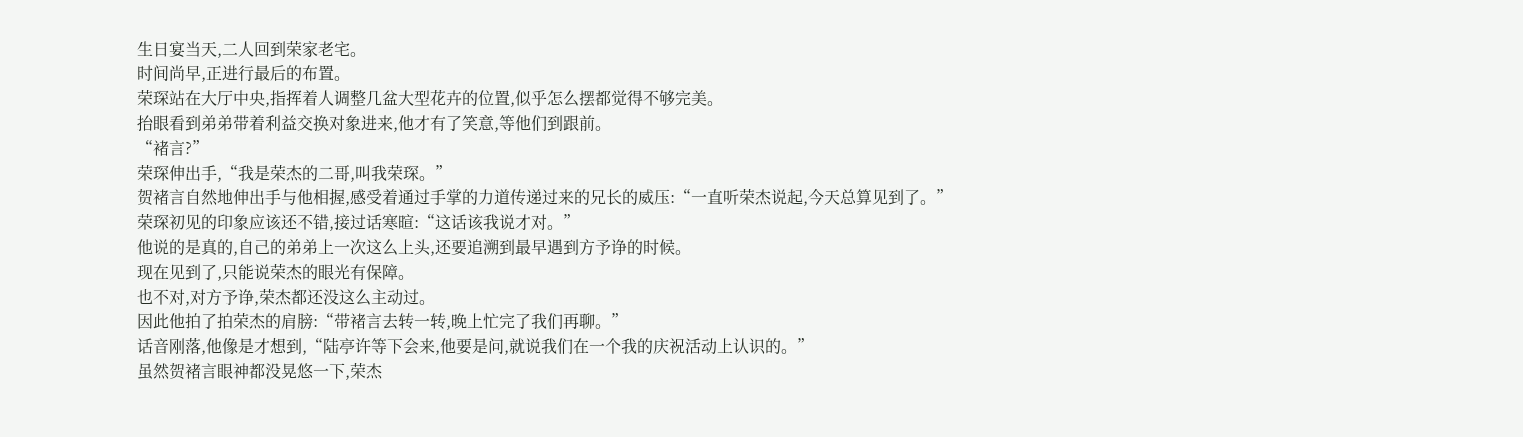生日宴当天,二人回到荣家老宅。
时间尚早,正进行最后的布置。
荣琛站在大厅中央,指挥着人调整几盆大型花卉的位置,似乎怎么摆都觉得不够完美。
抬眼看到弟弟带着利益交换对象进来,他才有了笑意,等他们到跟前。
“褚言?”
荣琛伸出手,“我是荣杰的二哥,叫我荣琛。”
贺褚言自然地伸出手与他相握,感受着通过手掌的力道传递过来的兄长的威压:“一直听荣杰说起,今天总算见到了。”
荣琛初见的印象应该还不错,接过话寒暄:“这话该我说才对。”
他说的是真的,自己的弟弟上一次这么上头,还要追溯到最早遇到方予诤的时候。
现在见到了,只能说荣杰的眼光有保障。
也不对,对方予诤,荣杰都还没这么主动过。
因此他拍了拍荣杰的肩膀:“带褚言去转一转,晚上忙完了我们再聊。”
话音刚落,他像是才想到,“陆亭许等下会来,他要是问,就说我们在一个我的庆祝活动上认识的。”
虽然贺褚言眼神都没晃悠一下,荣杰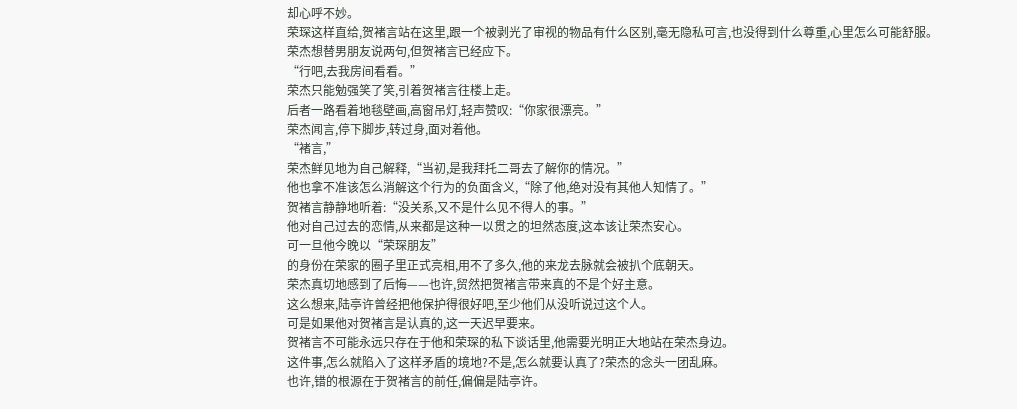却心呼不妙。
荣琛这样直给,贺褚言站在这里,跟一个被剥光了审视的物品有什么区别,毫无隐私可言,也没得到什么尊重,心里怎么可能舒服。
荣杰想替男朋友说两句,但贺褚言已经应下。
“行吧,去我房间看看。”
荣杰只能勉强笑了笑,引着贺褚言往楼上走。
后者一路看着地毯壁画,高窗吊灯,轻声赞叹:“你家很漂亮。”
荣杰闻言,停下脚步,转过身,面对着他。
“褚言,”
荣杰鲜见地为自己解释,“当初,是我拜托二哥去了解你的情况。”
他也拿不准该怎么消解这个行为的负面含义,“除了他,绝对没有其他人知情了。”
贺褚言静静地听着:“没关系,又不是什么见不得人的事。”
他对自己过去的恋情,从来都是这种一以贯之的坦然态度,这本该让荣杰安心。
可一旦他今晚以“荣琛朋友”
的身份在荣家的圈子里正式亮相,用不了多久,他的来龙去脉就会被扒个底朝天。
荣杰真切地感到了后悔——也许,贸然把贺褚言带来真的不是个好主意。
这么想来,陆亭许曾经把他保护得很好吧,至少他们从没听说过这个人。
可是如果他对贺褚言是认真的,这一天迟早要来。
贺褚言不可能永远只存在于他和荣琛的私下谈话里,他需要光明正大地站在荣杰身边。
这件事,怎么就陷入了这样矛盾的境地?不是,怎么就要认真了?荣杰的念头一团乱麻。
也许,错的根源在于贺褚言的前任,偏偏是陆亭许。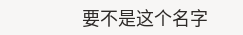要不是这个名字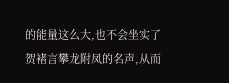的能量这么大,也不会坐实了贺褚言攀龙附凤的名声,从而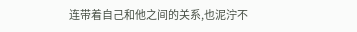连带着自己和他之间的关系,也泥泞不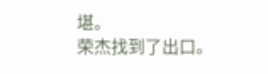堪。
荣杰找到了出口。